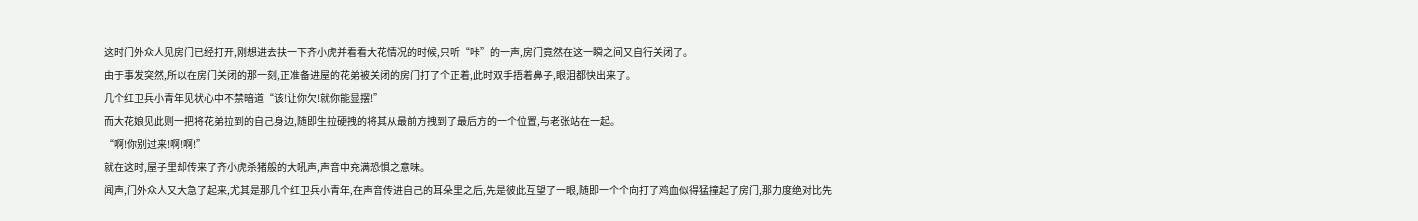这时门外众人见房门已经打开,刚想进去扶一下齐小虎并看看大花情况的时候,只听“咔”的一声,房门竟然在这一瞬之间又自行关闭了。
由于事发突然,所以在房门关闭的那一刻,正准备进屋的花弟被关闭的房门打了个正着,此时双手捂着鼻子,眼泪都快出来了。
几个红卫兵小青年见状心中不禁暗道“该!让你欠!就你能显摆!”
而大花娘见此则一把将花弟拉到的自己身边,随即生拉硬拽的将其从最前方拽到了最后方的一个位置,与老张站在一起。
“啊!你别过来!啊!啊!”
就在这时,屋子里却传来了齐小虎杀猪般的大吼声,声音中充满恐惧之意味。
闻声,门外众人又大急了起来,尤其是那几个红卫兵小青年,在声音传进自己的耳朵里之后,先是彼此互望了一眼,随即一个个向打了鸡血似得猛撞起了房门,那力度绝对比先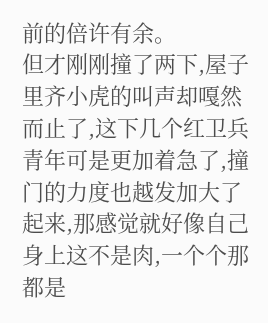前的倍许有余。
但才刚刚撞了两下,屋子里齐小虎的叫声却嘎然而止了,这下几个红卫兵青年可是更加着急了,撞门的力度也越发加大了起来,那感觉就好像自己身上这不是肉,一个个那都是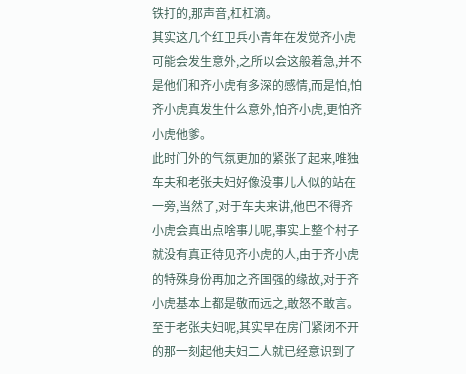铁打的,那声音,杠杠滴。
其实这几个红卫兵小青年在发觉齐小虎可能会发生意外,之所以会这般着急,并不是他们和齐小虎有多深的感情,而是怕,怕齐小虎真发生什么意外,怕齐小虎,更怕齐小虎他爹。
此时门外的气氛更加的紧张了起来,唯独车夫和老张夫妇好像没事儿人似的站在一旁,当然了,对于车夫来讲,他巴不得齐小虎会真出点啥事儿呢,事实上整个村子就没有真正待见齐小虎的人,由于齐小虎的特殊身份再加之齐国强的缘故,对于齐小虎基本上都是敬而远之,敢怒不敢言。
至于老张夫妇呢,其实早在房门紧闭不开的那一刻起他夫妇二人就已经意识到了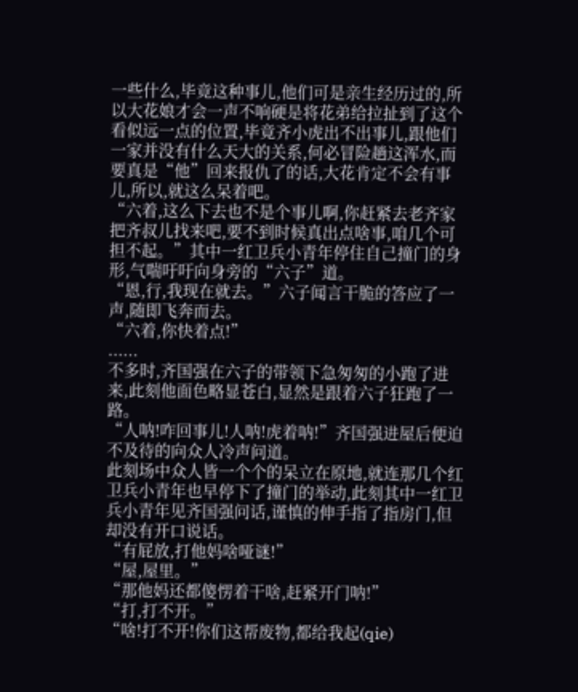一些什么,毕竟这种事儿,他们可是亲生经历过的,所以大花娘才会一声不响硬是将花弟给拉扯到了这个看似远一点的位置,毕竟齐小虎出不出事儿,跟他们一家并没有什么天大的关系,何必冒险趟这浑水,而要真是“他”回来报仇了的话,大花肯定不会有事儿,所以,就这么呆着吧。
“六着,这么下去也不是个事儿啊,你赶紧去老齐家把齐叔儿找来吧,要不到时候真出点啥事,咱几个可担不起。”其中一红卫兵小青年停住自己撞门的身形,气喘吁吁向身旁的“六子”道。
“恩,行,我现在就去。”六子闻言干脆的答应了一声,随即飞奔而去。
“六着,你快着点!”
......
不多时,齐国强在六子的带领下急匆匆的小跑了进来,此刻他面色略显苍白,显然是跟着六子狂跑了一路。
“人呐!咋回事儿!人呐!虎着呐!”齐国强进屋后便迫不及待的向众人冷声问道。
此刻场中众人皆一个个的呆立在原地,就连那几个红卫兵小青年也早停下了撞门的举动,此刻其中一红卫兵小青年见齐国强问话,谨慎的伸手指了指房门,但却没有开口说话。
“有屁放,打他妈啥哑谜!”
“屋,屋里。”
“那他妈还都傻愣着干啥,赶紧开门呐!”
“打,打不开。”
“啥!打不开!你们这帮废物,都给我起(qie)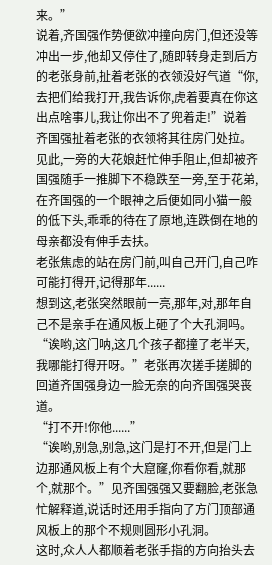来。”
说着,齐国强作势便欲冲撞向房门,但还没等冲出一步,他却又停住了,随即转身走到后方的老张身前,扯着老张的衣领没好气道“你,去把们给我打开,我告诉你,虎着要真在你这出点啥事儿,我让你出不了兜着走!”说着齐国强扯着老张的衣领将其往房门处拉。
见此,一旁的大花娘赶忙伸手阻止,但却被齐国强随手一推脚下不稳跌至一旁,至于花弟,在齐国强的一个眼神之后便如同小猫一般的低下头,乖乖的待在了原地,连跌倒在地的母亲都没有伸手去扶。
老张焦虑的站在房门前,叫自己开门,自己咋可能打得开,记得那年......
想到这,老张突然眼前一亮,那年,对,那年自己不是亲手在通风板上砸了个大孔洞吗。
“诶哟,这门呐,这几个孩子都撞了老半天,我哪能打得开呀。”老张再次搓手搓脚的回道齐国强身边一脸无奈的向齐国强哭丧道。
“打不开!你他......”
“诶哟,别急,别急,这门是打不开,但是门上边那通风板上有个大窟窿,你看你看,就那个,就那个。”见齐国强强又要翻脸,老张急忙解释道,说话时还用手指向了方门顶部通风板上的那个不规则圆形小孔洞。
这时,众人人都顺着老张手指的方向抬头去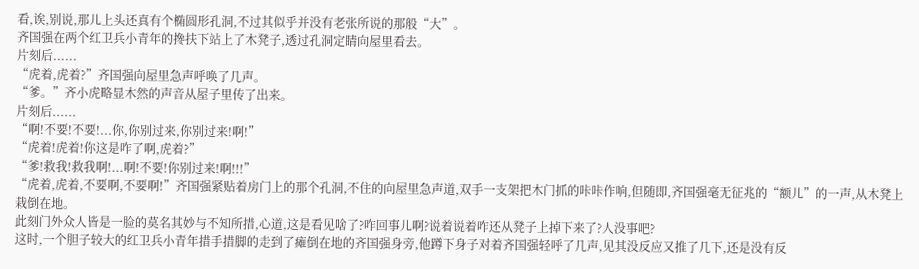看,诶,别说,那儿上头还真有个椭圆形孔洞,不过其似乎并没有老张所说的那般“大”。
齐国强在两个红卫兵小青年的搀扶下站上了木凳子,透过孔洞定睛向屋里看去。
片刻后......
“虎着,虎着?”齐国强向屋里急声呼唤了几声。
“爹。”齐小虎略显木然的声音从屋子里传了出来。
片刻后......
“啊!不要!不要!...你,你别过来,你别过来!啊!”
“虎着!虎着!你这是咋了啊,虎着?”
“爹!救我!救我啊!...啊!不要!你别过来!啊!!!”
“虎着,虎着,不要啊,不要啊!”齐国强紧贴着房门上的那个孔洞,不住的向屋里急声道,双手一支架把木门抓的咔咔作响,但随即,齐国强毫无征兆的“额儿”的一声,从木凳上栽倒在地。
此刻门外众人皆是一脸的莫名其妙与不知所措,心道,这是看见啥了?咋回事儿啊?说着说着咋还从凳子上掉下来了?人没事吧?
这时,一个胆子较大的红卫兵小青年措手措脚的走到了瘫倒在地的齐国强身旁,他蹲下身子对着齐国强轻呼了几声,见其没反应又推了几下,还是没有反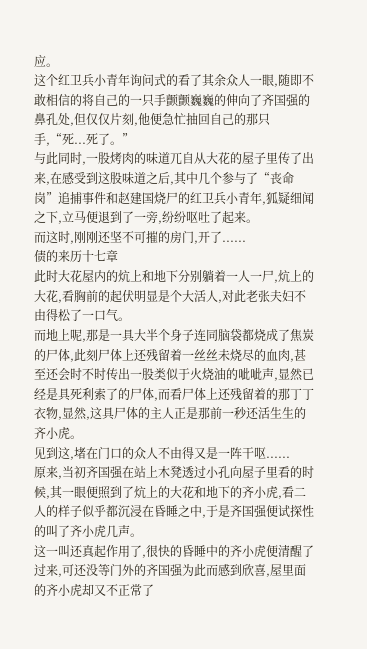应。
这个红卫兵小青年询问式的看了其余众人一眼,随即不敢相信的将自己的一只手颤颤巍巍的伸向了齐国强的鼻孔处,但仅仅片刻,他便急忙抽回自己的那只手,“死...死了。”
与此同时,一股烤肉的味道兀自从大花的屋子里传了出来,在感受到这股味道之后,其中几个参与了“丧命岗”追捕事件和赵建国烧尸的红卫兵小青年,狐疑细闻之下,立马便退到了一旁,纷纷呕吐了起来。
而这时,刚刚还坚不可摧的房门,开了......
债的来历十七章
此时大花屋内的炕上和地下分别躺着一人一尸,炕上的大花,看胸前的起伏明显是个大活人,对此老张夫妇不由得松了一口气。
而地上呢,那是一具大半个身子连同脑袋都烧成了焦炭的尸体,此刻尸体上还残留着一丝丝未烧尽的血肉,甚至还会时不时传出一股类似于火烧油的呲呲声,显然已经是具死利索了的尸体,而看尸体上还残留着的那丁丁衣物,显然,这具尸体的主人正是那前一秒还活生生的齐小虎。
见到这,堵在门口的众人不由得又是一阵干呕......
原来,当初齐国强在站上木凳透过小孔向屋子里看的时候,其一眼便照到了炕上的大花和地下的齐小虎,看二人的样子似乎都沉浸在昏睡之中,于是齐国强便试探性的叫了齐小虎几声。
这一叫还真起作用了,很快的昏睡中的齐小虎便清醒了过来,可还没等门外的齐国强为此而感到欣喜,屋里面的齐小虎却又不正常了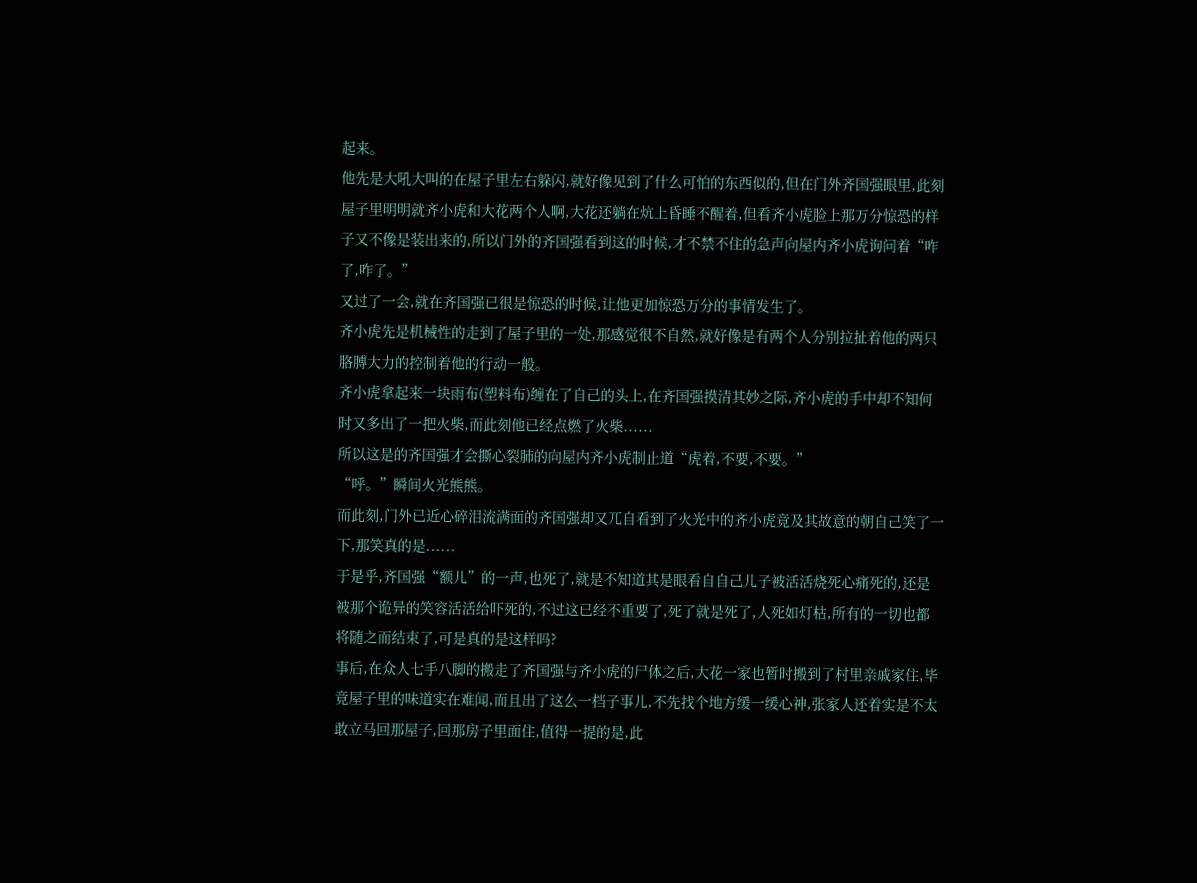起来。
他先是大吼大叫的在屋子里左右躲闪,就好像见到了什么可怕的东西似的,但在门外齐国强眼里,此刻屋子里明明就齐小虎和大花两个人啊,大花还躺在炕上昏睡不醒着,但看齐小虎脸上那万分惊恐的样子又不像是装出来的,所以门外的齐国强看到这的时候,才不禁不住的急声向屋内齐小虎询问着“咋了,咋了。”
又过了一会,就在齐国强已很是惊恐的时候,让他更加惊恐万分的事情发生了。
齐小虎先是机械性的走到了屋子里的一处,那感觉很不自然,就好像是有两个人分别拉扯着他的两只胳膊大力的控制着他的行动一般。
齐小虎拿起来一块雨布(塑料布)缠在了自己的头上,在齐国强摸清其妙之际,齐小虎的手中却不知何时又多出了一把火柴,而此刻他已经点燃了火柴......
所以这是的齐国强才会撕心裂肺的向屋内齐小虎制止道“虎着,不要,不要。”
“呼。”瞬间火光熊熊。
而此刻,门外已近心碎泪流满面的齐国强却又兀自看到了火光中的齐小虎竟及其故意的朝自己笑了一下,那笑真的是......
于是乎,齐国强“额儿”的一声,也死了,就是不知道其是眼看自自己儿子被活活烧死心痛死的,还是被那个诡异的笑容活活给吓死的,不过这已经不重要了,死了就是死了,人死如灯枯,所有的一切也都将随之而结束了,可是真的是这样吗?
事后,在众人七手八脚的搬走了齐国强与齐小虎的尸体之后,大花一家也暂时搬到了村里亲戚家住,毕竟屋子里的味道实在难闻,而且出了这么一档子事儿,不先找个地方缓一缓心神,张家人还着实是不太敢立马回那屋子,回那房子里面住,值得一提的是,此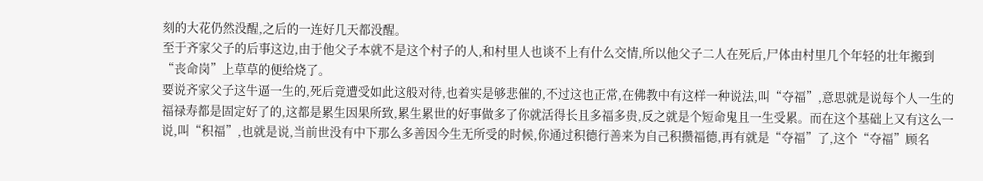刻的大花仍然没醒,之后的一连好几天都没醒。
至于齐家父子的后事这边,由于他父子本就不是这个村子的人,和村里人也谈不上有什么交情,所以他父子二人在死后,尸体由村里几个年轻的壮年搬到“丧命岗”上草草的便给烧了。
要说齐家父子这牛逼一生的,死后竟遭受如此这般对待,也着实是够悲催的,不过这也正常,在佛教中有这样一种说法,叫“夺福”,意思就是说每个人一生的福禄寿都是固定好了的,这都是累生因果所致,累生累世的好事做多了你就活得长且多福多贵,反之就是个短命鬼且一生受累。而在这个基础上又有这么一说,叫“积福”,也就是说,当前世没有中下那么多善因今生无所受的时候,你通过积德行善来为自己积攒福德,再有就是“夺福”了,这个“夺福”顾名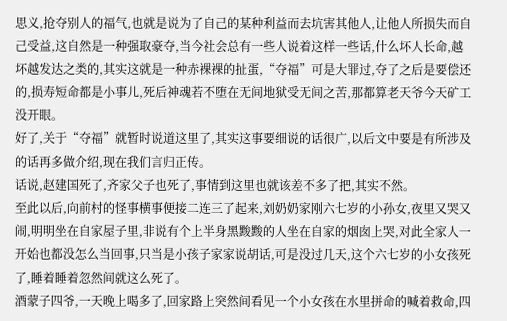思义,抢夺别人的福气,也就是说为了自己的某种利益而去坑害其他人,让他人所损失而自己受益,这自然是一种强取豪夺,当今社会总有一些人说着这样一些话,什么坏人长命,越坏越发达之类的,其实这就是一种赤裸裸的扯蛋,“夺福”可是大罪过,夺了之后是要偿还的,损寿短命都是小事儿,死后神魂若不堕在无间地狱受无间之苦,那都算老天爷今天矿工没开眼。
好了,关于“夺福”就暂时说道这里了,其实这事要细说的话很广,以后文中要是有所涉及的话再多做介绍,现在我们言归正传。
话说,赵建国死了,齐家父子也死了,事情到这里也就该差不多了把,其实不然。
至此以后,向前村的怪事横事便接二连三了起来,刘奶奶家刚六七岁的小孙女,夜里又哭又闹,明明坐在自家屋子里,非说有个上半身黑黢黢的人坐在自家的烟囱上哭,对此全家人一开始也都没怎么当回事,只当是小孩子家家说胡话,可是没过几天,这个六七岁的小女孩死了,睡着睡着忽然间就这么死了。
酒蒙子四爷,一天晚上喝多了,回家路上突然间看见一个小女孩在水里拼命的喊着救命,四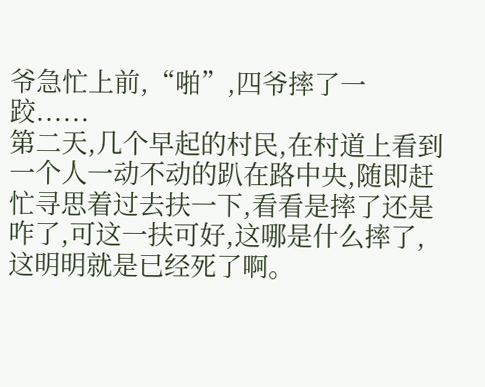爷急忙上前,“啪”,四爷摔了一跤......
第二天,几个早起的村民,在村道上看到一个人一动不动的趴在路中央,随即赶忙寻思着过去扶一下,看看是摔了还是咋了,可这一扶可好,这哪是什么摔了,这明明就是已经死了啊。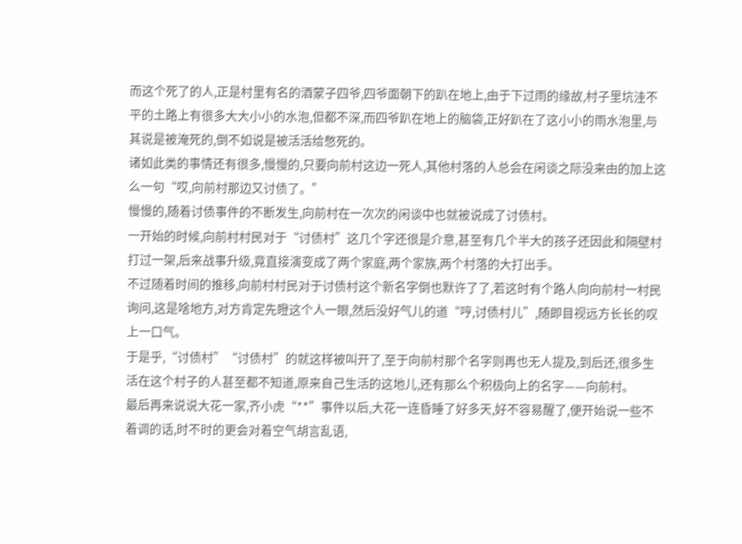而这个死了的人,正是村里有名的酒蒙子四爷,四爷面朝下的趴在地上,由于下过雨的缘故,村子里坑洼不平的土路上有很多大大小小的水泡,但都不深,而四爷趴在地上的脑袋,正好趴在了这小小的雨水泡里,与其说是被淹死的,倒不如说是被活活给憋死的。
诸如此类的事情还有很多,慢慢的,只要向前村这边一死人,其他村落的人总会在闲谈之际没来由的加上这么一句“哎,向前村那边又讨债了。”
慢慢的,随着讨债事件的不断发生,向前村在一次次的闲谈中也就被说成了讨债村。
一开始的时候,向前村村民对于“讨债村”这几个字还很是介意,甚至有几个半大的孩子还因此和隔壁村打过一架,后来战事升级,竟直接演变成了两个家庭,两个家族,两个村落的大打出手。
不过随着时间的推移,向前村村民对于讨债村这个新名字倒也默许了了,若这时有个路人向向前村一村民询问,这是啥地方,对方肯定先瞪这个人一眼,然后没好气儿的道“哼,讨债村儿”,随即目视远方长长的叹上一口气。
于是乎,“讨债村”“讨债村”的就这样被叫开了,至于向前村那个名字则再也无人提及,到后还,很多生活在这个村子的人甚至都不知道,原来自己生活的这地儿,还有那么个积极向上的名字——向前村。
最后再来说说大花一家,齐小虎“**”事件以后,大花一连昏睡了好多天,好不容易醒了,便开始说一些不着调的话,时不时的更会对着空气胡言乱语,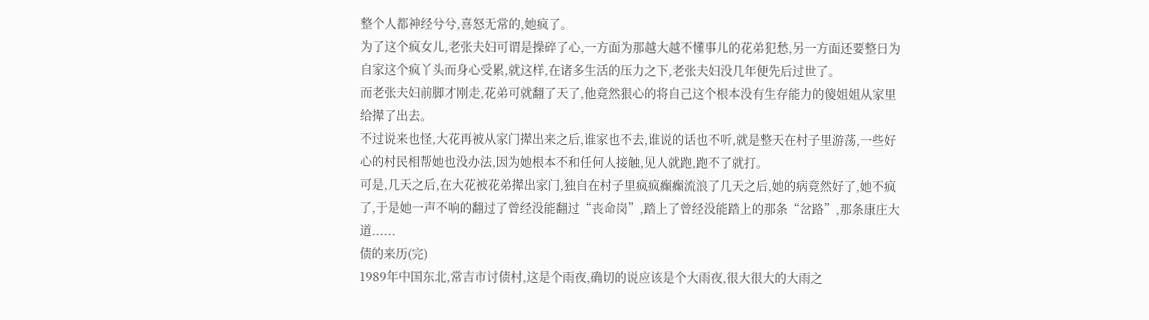整个人都神经兮兮,喜怒无常的,她疯了。
为了这个疯女儿,老张夫妇可谓是操碎了心,一方面为那越大越不懂事儿的花弟犯愁,另一方面还要整日为自家这个疯丫头而身心受累,就这样,在诸多生活的压力之下,老张夫妇没几年便先后过世了。
而老张夫妇前脚才刚走,花弟可就翻了天了,他竟然狠心的将自己这个根本没有生存能力的傻姐姐从家里给撵了出去。
不过说来也怪,大花再被从家门撵出来之后,谁家也不去,谁说的话也不听,就是整天在村子里游荡,一些好心的村民相帮她也没办法,因为她根本不和任何人接触,见人就跑,跑不了就打。
可是,几天之后,在大花被花弟撵出家门,独自在村子里疯疯癫癫流浪了几天之后,她的病竟然好了,她不疯了,于是她一声不响的翻过了曾经没能翻过“丧命岗”,踏上了曾经没能踏上的那条“岔路”,那条康庄大道......
债的来历(完)
1989年中国东北,常吉市讨债村,这是个雨夜,确切的说应该是个大雨夜,很大很大的大雨之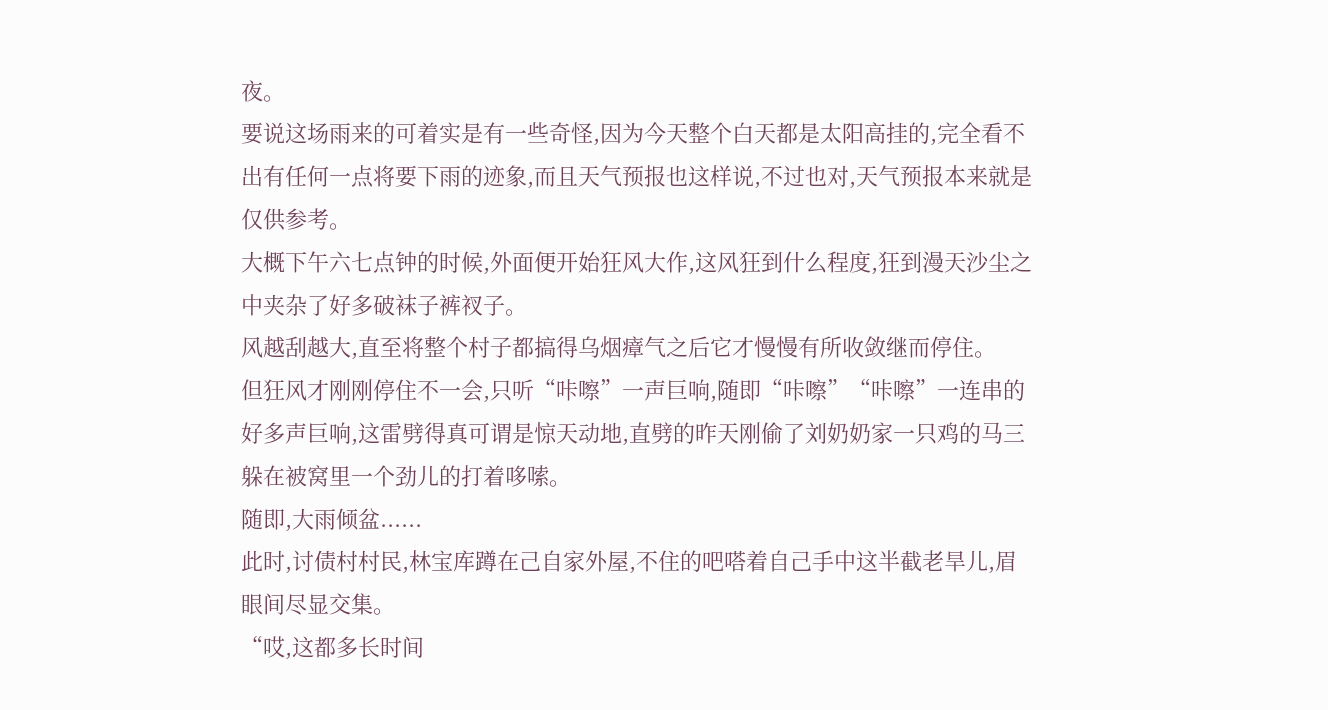夜。
要说这场雨来的可着实是有一些奇怪,因为今天整个白天都是太阳高挂的,完全看不出有任何一点将要下雨的迹象,而且天气预报也这样说,不过也对,天气预报本来就是仅供参考。
大概下午六七点钟的时候,外面便开始狂风大作,这风狂到什么程度,狂到漫天沙尘之中夹杂了好多破袜子裤衩子。
风越刮越大,直至将整个村子都搞得乌烟瘴气之后它才慢慢有所收敛继而停住。
但狂风才刚刚停住不一会,只听“咔嚓”一声巨响,随即“咔嚓”“咔嚓”一连串的好多声巨响,这雷劈得真可谓是惊天动地,直劈的昨天刚偷了刘奶奶家一只鸡的马三躲在被窝里一个劲儿的打着哆嗦。
随即,大雨倾盆......
此时,讨债村村民,林宝库蹲在己自家外屋,不住的吧嗒着自己手中这半截老旱儿,眉眼间尽显交集。
“哎,这都多长时间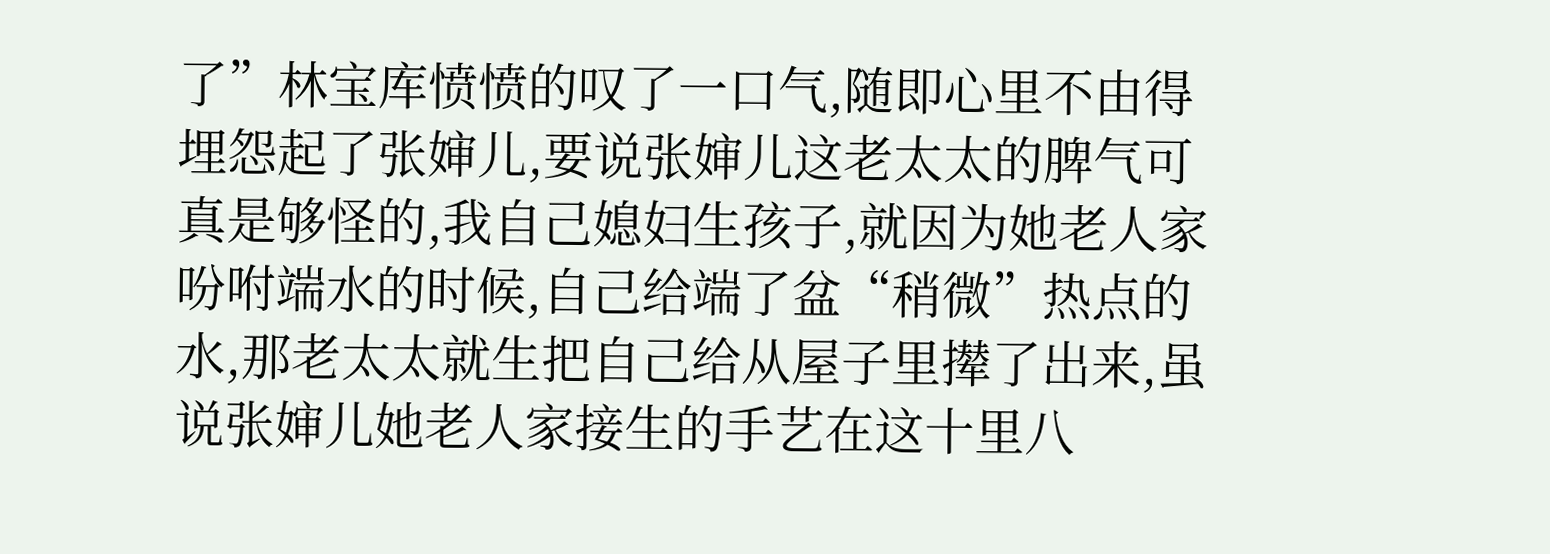了”林宝库愤愤的叹了一口气,随即心里不由得埋怨起了张婶儿,要说张婶儿这老太太的脾气可真是够怪的,我自己媳妇生孩子,就因为她老人家吩咐端水的时候,自己给端了盆“稍微”热点的水,那老太太就生把自己给从屋子里撵了出来,虽说张婶儿她老人家接生的手艺在这十里八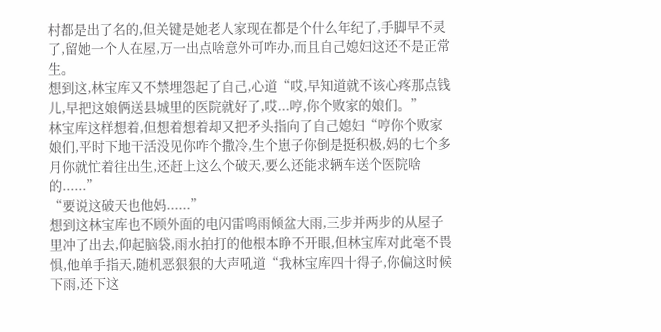村都是出了名的,但关键是她老人家现在都是个什么年纪了,手脚早不灵了,留她一个人在屋,万一出点啥意外可咋办,而且自己媳妇这还不是正常生。
想到这,林宝库又不禁埋怨起了自己,心道“哎,早知道就不该心疼那点钱儿,早把这娘俩送县城里的医院就好了,哎...哼,你个败家的娘们。”
林宝库这样想着,但想着想着却又把矛头指向了自己媳妇“哼你个败家娘们,平时下地干活没见你咋个撒冷,生个崽子你倒是挺积极,妈的七个多月你就忙着往出生,还赶上这么个破天,要么还能求辆车送个医院啥的......”
“要说这破天也他妈......”
想到这林宝库也不顾外面的电闪雷鸣雨倾盆大雨,三步并两步的从屋子里冲了出去,仰起脑袋,雨水拍打的他根本睁不开眼,但林宝库对此毫不畏惧,他单手指天,随机恶狠狠的大声吼道“我林宝库四十得子,你偏这时候下雨,还下这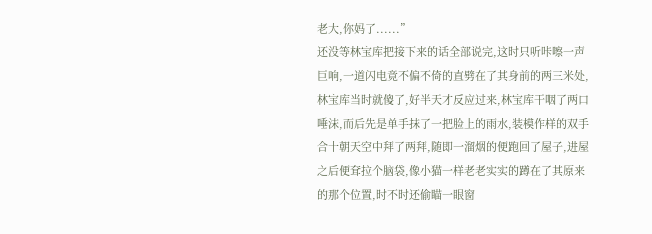老大,你妈了......”
还没等林宝库把接下来的话全部说完,这时只听咔嚓一声巨响,一道闪电竟不偏不倚的直劈在了其身前的两三米处,林宝库当时就傻了,好半天才反应过来,林宝库干咽了两口唾沫,而后先是单手抹了一把脸上的雨水,装模作样的双手合十朝天空中拜了两拜,随即一溜烟的便跑回了屋子,进屋之后便耷拉个脑袋,像小猫一样老老实实的蹲在了其原来的那个位置,时不时还偷瞄一眼窗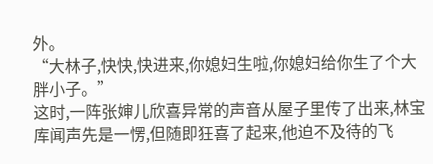外。
“大林子,快快,快进来,你媳妇生啦,你媳妇给你生了个大胖小子。”
这时,一阵张婶儿欣喜异常的声音从屋子里传了出来,林宝库闻声先是一愣,但随即狂喜了起来,他迫不及待的飞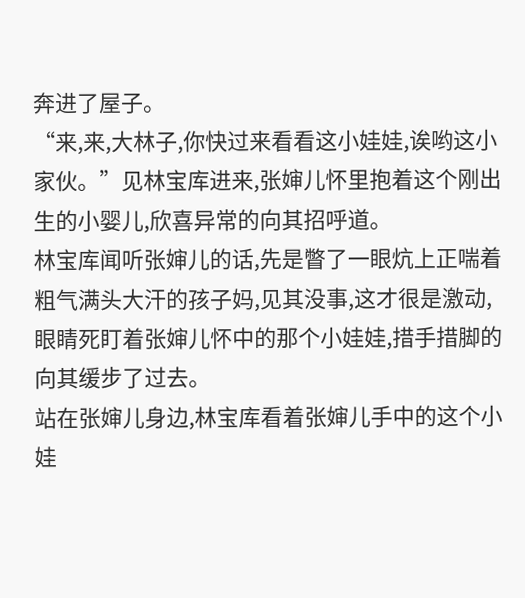奔进了屋子。
“来,来,大林子,你快过来看看这小娃娃,诶哟这小家伙。”见林宝库进来,张婶儿怀里抱着这个刚出生的小婴儿,欣喜异常的向其招呼道。
林宝库闻听张婶儿的话,先是瞥了一眼炕上正喘着粗气满头大汗的孩子妈,见其没事,这才很是激动,眼睛死盯着张婶儿怀中的那个小娃娃,措手措脚的向其缓步了过去。
站在张婶儿身边,林宝库看着张婶儿手中的这个小娃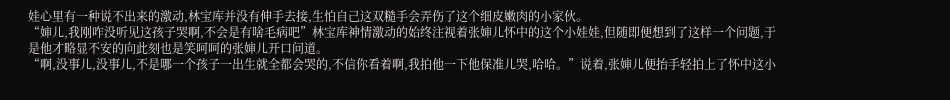娃心里有一种说不出来的激动,林宝库并没有伸手去接,生怕自己这双糙手会弄伤了这个细皮嫩肉的小家伙。
“婶儿,我刚咋没听见这孩子哭啊,不会是有啥毛病吧”林宝库神情激动的始终注视着张婶儿怀中的这个小娃娃,但随即便想到了这样一个问题,于是他才略显不安的向此刻也是笑呵呵的张婶儿开口问道。
“啊,没事儿,没事儿,不是哪一个孩子一出生就全都会哭的,不信你看着啊,我拍他一下他保准儿哭,哈哈。”说着,张婶儿便抬手轻拍上了怀中这小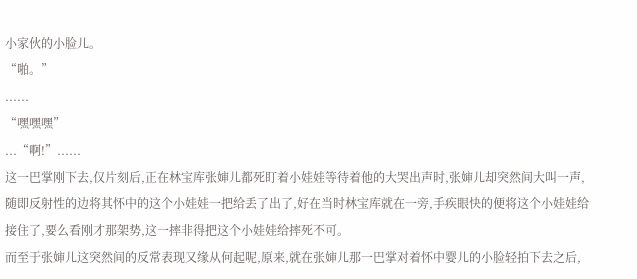小家伙的小脸儿。
“啪。”
......
“嘿嘿嘿”
...“啊!”......
这一巴掌刚下去,仅片刻后,正在林宝库张婶儿都死盯着小娃娃等待着他的大哭出声时,张婶儿却突然间大叫一声,随即反射性的边将其怀中的这个小娃娃一把给丢了出了,好在当时林宝库就在一旁,手疾眼快的便将这个小娃娃给接住了,要么看刚才那架势,这一摔非得把这个小娃娃给摔死不可。
而至于张婶儿这突然间的反常表现又缘从何起呢,原来,就在张婶儿那一巴掌对着怀中婴儿的小脸轻拍下去之后,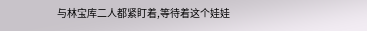与林宝库二人都紧盯着,等待着这个娃娃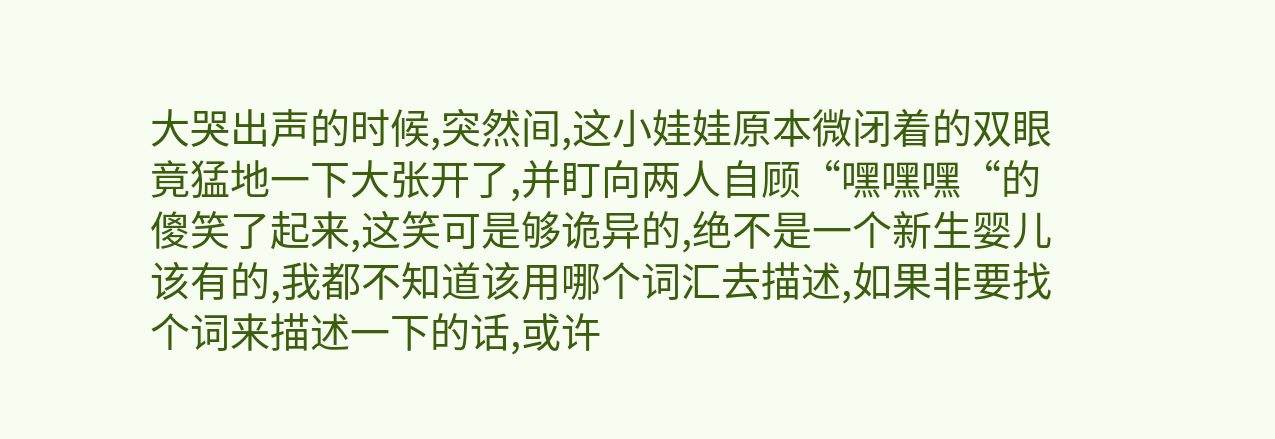大哭出声的时候,突然间,这小娃娃原本微闭着的双眼竟猛地一下大张开了,并盯向两人自顾“嘿嘿嘿“的傻笑了起来,这笑可是够诡异的,绝不是一个新生婴儿该有的,我都不知道该用哪个词汇去描述,如果非要找个词来描述一下的话,或许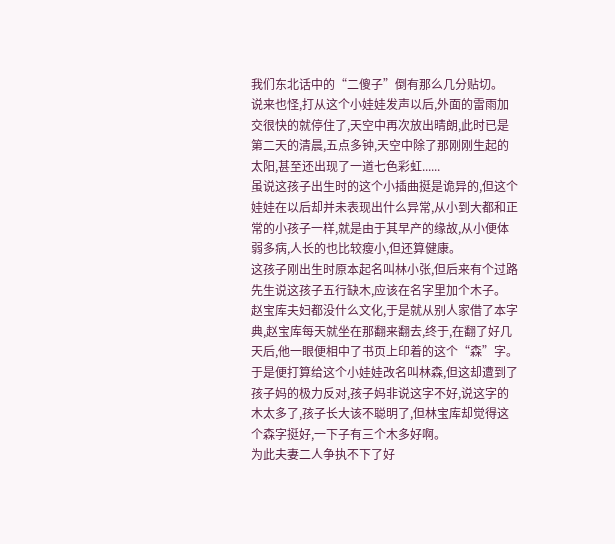我们东北话中的“二傻子”倒有那么几分贴切。
说来也怪,打从这个小娃娃发声以后,外面的雷雨加交很快的就停住了,天空中再次放出晴朗,此时已是第二天的清晨,五点多钟,天空中除了那刚刚生起的太阳,甚至还出现了一道七色彩虹......
虽说这孩子出生时的这个小插曲挺是诡异的,但这个娃娃在以后却并未表现出什么异常,从小到大都和正常的小孩子一样,就是由于其早产的缘故,从小便体弱多病,人长的也比较瘦小,但还算健康。
这孩子刚出生时原本起名叫林小张,但后来有个过路先生说这孩子五行缺木,应该在名字里加个木子。
赵宝库夫妇都没什么文化,于是就从别人家借了本字典,赵宝库每天就坐在那翻来翻去,终于,在翻了好几天后,他一眼便相中了书页上印着的这个“森”字。
于是便打算给这个小娃娃改名叫林森,但这却遭到了孩子妈的极力反对,孩子妈非说这字不好,说这字的木太多了,孩子长大该不聪明了,但林宝库却觉得这个森字挺好,一下子有三个木多好啊。
为此夫妻二人争执不下了好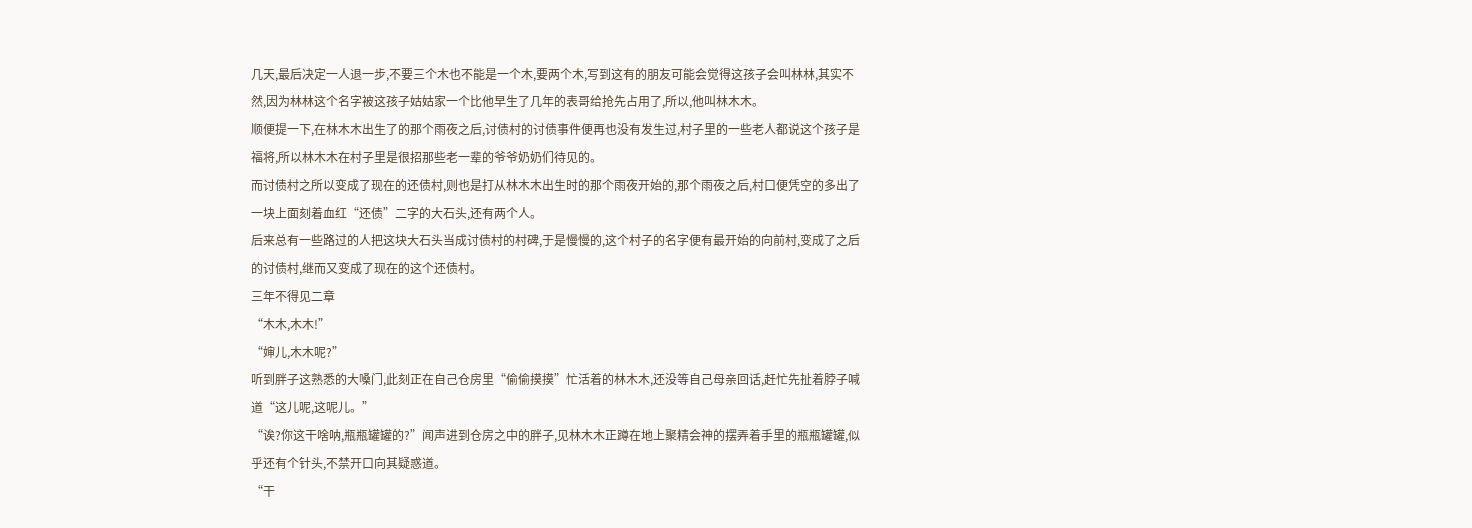几天,最后决定一人退一步,不要三个木也不能是一个木,要两个木,写到这有的朋友可能会觉得这孩子会叫林林,其实不然,因为林林这个名字被这孩子姑姑家一个比他早生了几年的表哥给抢先占用了,所以,他叫林木木。
顺便提一下,在林木木出生了的那个雨夜之后,讨债村的讨债事件便再也没有发生过,村子里的一些老人都说这个孩子是福将,所以林木木在村子里是很招那些老一辈的爷爷奶奶们待见的。
而讨债村之所以变成了现在的还债村,则也是打从林木木出生时的那个雨夜开始的,那个雨夜之后,村口便凭空的多出了一块上面刻着血红“还债”二字的大石头,还有两个人。
后来总有一些路过的人把这块大石头当成讨债村的村碑,于是慢慢的,这个村子的名字便有最开始的向前村,变成了之后的讨债村,继而又变成了现在的这个还债村。
三年不得见二章
“木木,木木!”
“婶儿,木木呢?”
听到胖子这熟悉的大嗓门,此刻正在自己仓房里“偷偷摸摸”忙活着的林木木,还没等自己母亲回话,赶忙先扯着脖子喊道“这儿呢,这呢儿。”
“诶?你这干啥呐,瓶瓶罐罐的?”闻声进到仓房之中的胖子,见林木木正蹲在地上聚精会神的摆弄着手里的瓶瓶罐罐,似乎还有个针头,不禁开口向其疑惑道。
“干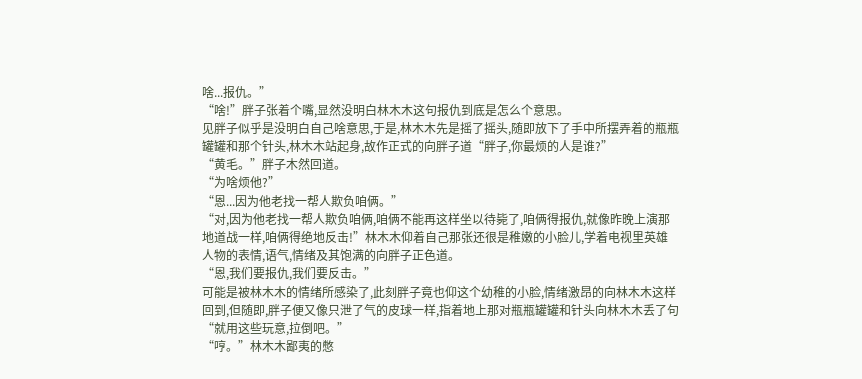啥...报仇。”
“啥!”胖子张着个嘴,显然没明白林木木这句报仇到底是怎么个意思。
见胖子似乎是没明白自己啥意思,于是,林木木先是摇了摇头,随即放下了手中所摆弄着的瓶瓶罐罐和那个针头,林木木站起身,故作正式的向胖子道“胖子,你最烦的人是谁?”
“黄毛。”胖子木然回道。
“为啥烦他?”
“恩...因为他老找一帮人欺负咱俩。”
“对,因为他老找一帮人欺负咱俩,咱俩不能再这样坐以待毙了,咱俩得报仇,就像昨晚上演那地道战一样,咱俩得绝地反击!”林木木仰着自己那张还很是稚嫩的小脸儿,学着电视里英雄人物的表情,语气,情绪及其饱满的向胖子正色道。
“恩,我们要报仇,我们要反击。”
可能是被林木木的情绪所感染了,此刻胖子竟也仰这个幼稚的小脸,情绪激昂的向林木木这样回到,但随即,胖子便又像只泄了气的皮球一样,指着地上那对瓶瓶罐罐和针头向林木木丢了句“就用这些玩意,拉倒吧。”
“哼。”林木木鄙夷的憋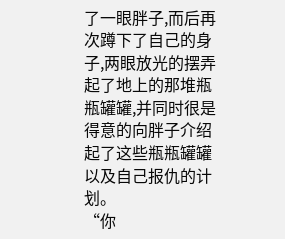了一眼胖子,而后再次蹲下了自己的身子,两眼放光的摆弄起了地上的那堆瓶瓶罐罐,并同时很是得意的向胖子介绍起了这些瓶瓶罐罐以及自己报仇的计划。
“你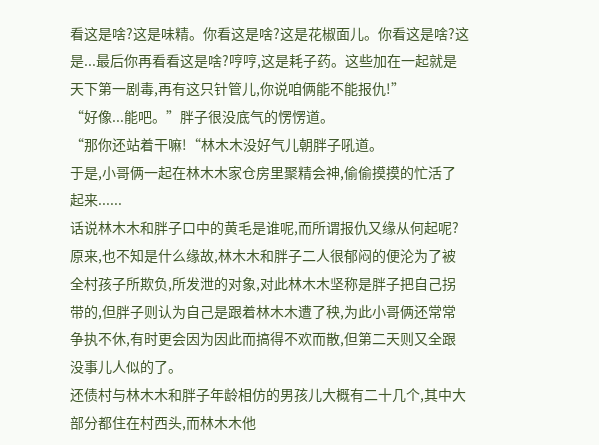看这是啥?这是味精。你看这是啥?这是花椒面儿。你看这是啥?这是...最后你再看看这是啥?哼哼,这是耗子药。这些加在一起就是天下第一剧毒,再有这只针管儿,你说咱俩能不能报仇!”
“好像...能吧。”胖子很没底气的愣愣道。
“那你还站着干嘛!“林木木没好气儿朝胖子吼道。
于是,小哥俩一起在林木木家仓房里聚精会神,偷偷摸摸的忙活了起来......
话说林木木和胖子口中的黄毛是谁呢,而所谓报仇又缘从何起呢?
原来,也不知是什么缘故,林木木和胖子二人很郁闷的便沦为了被全村孩子所欺负,所发泄的对象,对此林木木坚称是胖子把自己拐带的,但胖子则认为自己是跟着林木木遭了秧,为此小哥俩还常常争执不休,有时更会因为因此而搞得不欢而散,但第二天则又全跟没事儿人似的了。
还债村与林木木和胖子年龄相仿的男孩儿大概有二十几个,其中大部分都住在村西头,而林木木他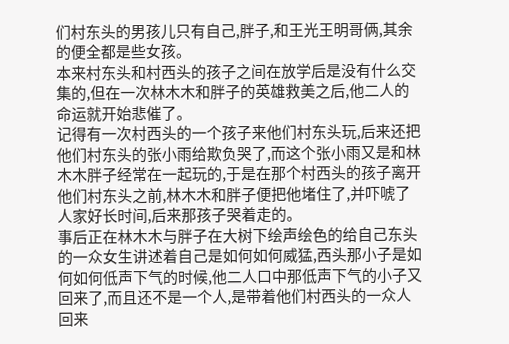们村东头的男孩儿只有自己,胖子,和王光王明哥俩,其余的便全都是些女孩。
本来村东头和村西头的孩子之间在放学后是没有什么交集的,但在一次林木木和胖子的英雄救美之后,他二人的命运就开始悲催了。
记得有一次村西头的一个孩子来他们村东头玩,后来还把他们村东头的张小雨给欺负哭了,而这个张小雨又是和林木木胖子经常在一起玩的,于是在那个村西头的孩子离开他们村东头之前,林木木和胖子便把他堵住了,并吓唬了人家好长时间,后来那孩子哭着走的。
事后正在林木木与胖子在大树下绘声绘色的给自己东头的一众女生讲述着自己是如何如何威猛,西头那小子是如何如何低声下气的时候,他二人口中那低声下气的小子又回来了,而且还不是一个人,是带着他们村西头的一众人回来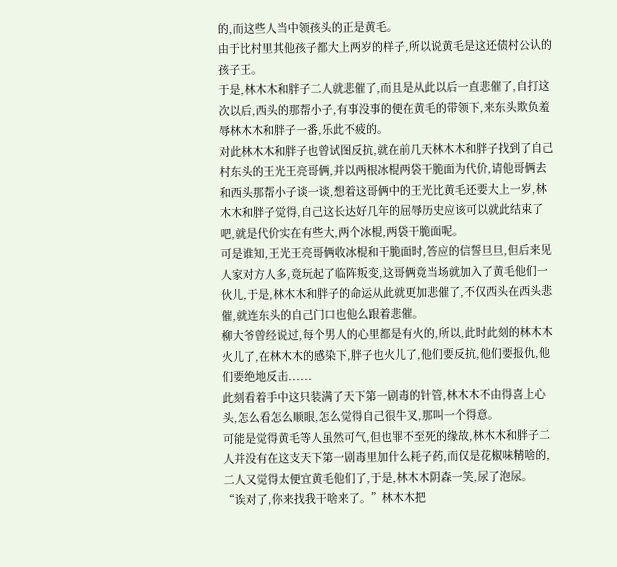的,而这些人当中领孩头的正是黄毛。
由于比村里其他孩子都大上两岁的样子,所以说黄毛是这还债村公认的孩子王。
于是,林木木和胖子二人就悲催了,而且是从此以后一直悲催了,自打这次以后,西头的那帮小子,有事没事的便在黄毛的带领下,来东头欺负羞辱林木木和胖子一番,乐此不疲的。
对此林木木和胖子也曾试图反抗,就在前几天林木木和胖子找到了自己村东头的王光王亮哥俩,并以两根冰棍两袋干脆面为代价,请他哥俩去和西头那帮小子谈一谈,想着这哥俩中的王光比黄毛还要大上一岁,林木木和胖子觉得,自己这长达好几年的屈辱历史应该可以就此结束了吧,就是代价实在有些大,两个冰棍,两袋干脆面呢。
可是谁知,王光王亮哥俩收冰棍和干脆面时,答应的信誓旦旦,但后来见人家对方人多,竟玩起了临阵叛变,这哥俩竟当场就加入了黄毛他们一伙儿,于是,林木木和胖子的命运从此就更加悲催了,不仅西头在西头悲催,就连东头的自己门口也他么跟着悲催。
柳大爷曾经说过,每个男人的心里都是有火的,所以,此时此刻的林木木火儿了,在林木木的感染下,胖子也火儿了,他们要反抗,他们要报仇,他们要绝地反击......
此刻看着手中这只装满了天下第一剧毒的针管,林木木不由得喜上心头,怎么看怎么顺眼,怎么觉得自己很牛叉,那叫一个得意。
可能是觉得黄毛等人虽然可气,但也罪不至死的缘故,林木木和胖子二人并没有在这支天下第一剧毒里加什么耗子药,而仅是花椒味精啥的,二人又觉得太便宜黄毛他们了,于是,林木木阴森一笑,尿了泡尿。
“诶对了,你来找我干啥来了。”林木木把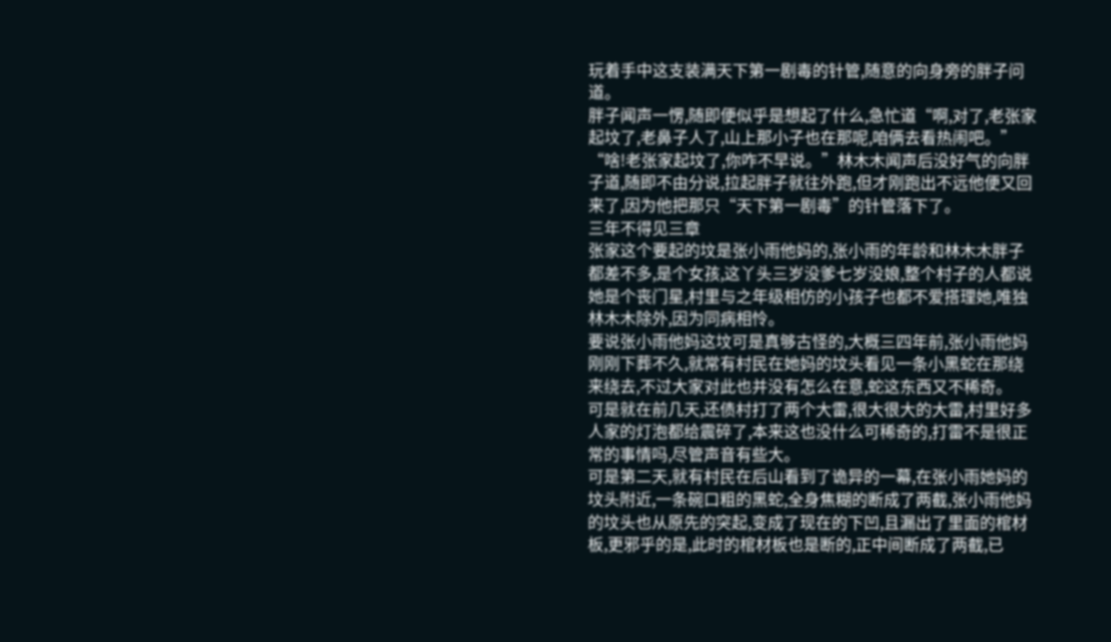玩着手中这支装满天下第一剧毒的针管,随意的向身旁的胖子问道。
胖子闻声一愣,随即便似乎是想起了什么,急忙道“啊,对了,老张家起坟了,老鼻子人了,山上那小子也在那呢,咱俩去看热闹吧。”
“啥!老张家起坟了,你咋不早说。”林木木闻声后没好气的向胖子道,随即不由分说,拉起胖子就往外跑,但才刚跑出不远他便又回来了,因为他把那只“天下第一剧毒”的针管落下了。
三年不得见三章
张家这个要起的坟是张小雨他妈的,张小雨的年龄和林木木胖子都差不多,是个女孩,这丫头三岁没爹七岁没娘,整个村子的人都说她是个丧门星,村里与之年级相仿的小孩子也都不爱搭理她,唯独林木木除外,因为同病相怜。
要说张小雨他妈这坟可是真够古怪的,大概三四年前,张小雨他妈刚刚下葬不久,就常有村民在她妈的坟头看见一条小黑蛇在那绕来绕去,不过大家对此也并没有怎么在意,蛇这东西又不稀奇。
可是就在前几天,还债村打了两个大雷,很大很大的大雷,村里好多人家的灯泡都给震碎了,本来这也没什么可稀奇的,打雷不是很正常的事情吗,尽管声音有些大。
可是第二天,就有村民在后山看到了诡异的一幕,在张小雨她妈的坟头附近,一条碗口粗的黑蛇,全身焦糊的断成了两截,张小雨他妈的坟头也从原先的突起,变成了现在的下凹,且漏出了里面的棺材板,更邪乎的是,此时的棺材板也是断的,正中间断成了两截,已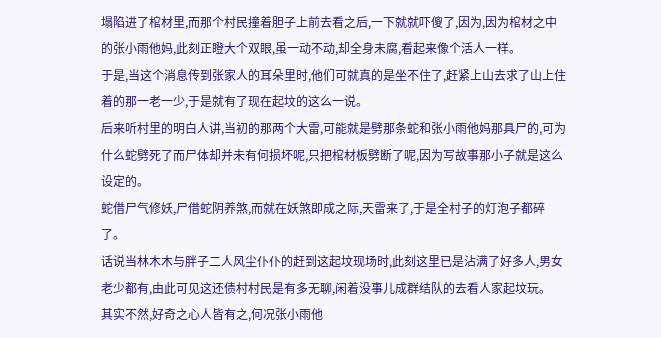塌陷进了棺材里,而那个村民撞着胆子上前去看之后,一下就就吓傻了,因为,因为棺材之中的张小雨他妈,此刻正瞪大个双眼,虽一动不动,却全身未腐,看起来像个活人一样。
于是,当这个消息传到张家人的耳朵里时,他们可就真的是坐不住了,赶紧上山去求了山上住着的那一老一少,于是就有了现在起坟的这么一说。
后来听村里的明白人讲,当初的那两个大雷,可能就是劈那条蛇和张小雨他妈那具尸的,可为什么蛇劈死了而尸体却并未有何损坏呢,只把棺材板劈断了呢,因为写故事那小子就是这么设定的。
蛇借尸气修妖,尸借蛇阴养煞,而就在妖煞即成之际,天雷来了,于是全村子的灯泡子都碎了。
话说当林木木与胖子二人风尘仆仆的赶到这起坟现场时,此刻这里已是沾满了好多人,男女老少都有,由此可见这还债村村民是有多无聊,闲着没事儿成群结队的去看人家起坟玩。
其实不然,好奇之心人皆有之,何况张小雨他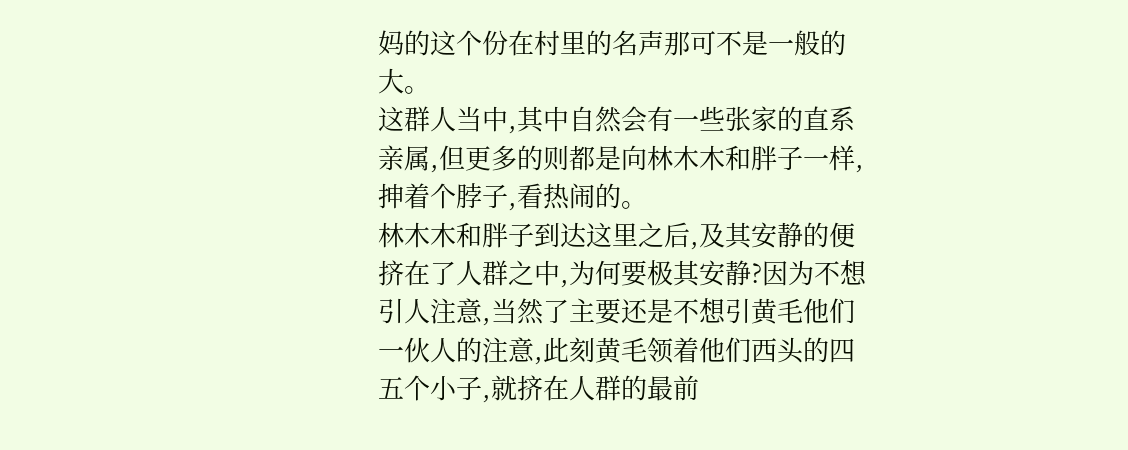妈的这个份在村里的名声那可不是一般的大。
这群人当中,其中自然会有一些张家的直系亲属,但更多的则都是向林木木和胖子一样,抻着个脖子,看热闹的。
林木木和胖子到达这里之后,及其安静的便挤在了人群之中,为何要极其安静?因为不想引人注意,当然了主要还是不想引黄毛他们一伙人的注意,此刻黄毛领着他们西头的四五个小子,就挤在人群的最前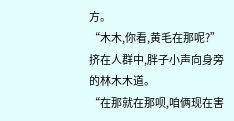方。
“木木,你看,黄毛在那呢?”挤在人群中,胖子小声向身旁的林木木道。
“在那就在那呗,咱俩现在害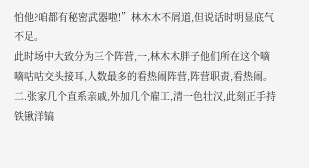怕他?咱都有秘密武器啦!”林木木不屑道,但说话时明显底气不足。
此时场中大致分为三个阵营,一,林木木胖子他们所在这个嘀嘀咕咕交头接耳,人数最多的看热闹阵营,阵营职责,看热闹。
二.张家几个直系亲戚,外加几个雇工,清一色壮汉,此刻正手持铁锹洋镐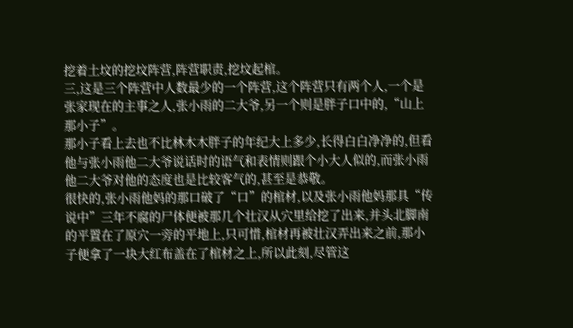挖着土坟的挖坟阵营,阵营职责,挖坟起棺。
三,这是三个阵营中人数最少的一个阵营,这个阵营只有两个人,一个是张家现在的主事之人,张小雨的二大爷,另一个则是胖子口中的,“山上那小子”。
那小子看上去也不比林木木胖子的年纪大上多少,长得白白净净的,但看他与张小雨他二大爷说话时的语气和表情则跟个小大人似的,而张小雨他二大爷对他的态度也是比较客气的,甚至是恭敬。
很快的,张小雨他妈的那口破了“口”的棺材,以及张小雨他妈那具“传说中”三年不腐的尸体便被那几个壮汉从穴里给挖了出来,并头北脚南的平置在了原穴一旁的平地上,只可惜,棺材再被壮汉弄出来之前,那小子便拿了一块大红布盖在了棺材之上,所以此刻,尽管这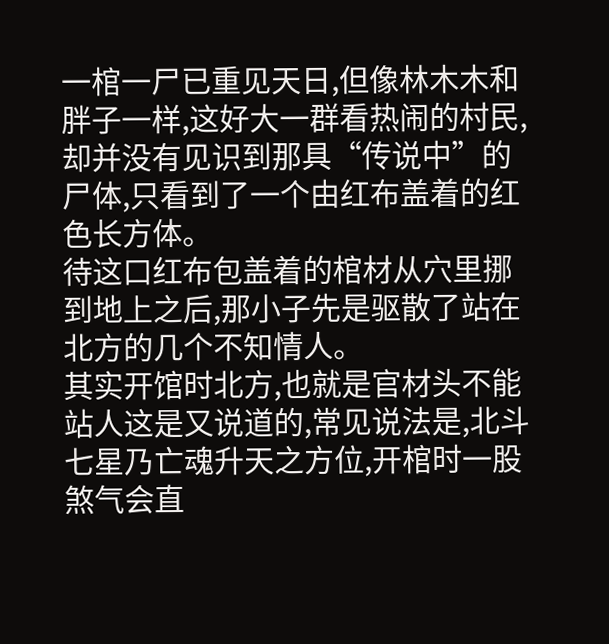一棺一尸已重见天日,但像林木木和胖子一样,这好大一群看热闹的村民,却并没有见识到那具“传说中”的尸体,只看到了一个由红布盖着的红色长方体。
待这口红布包盖着的棺材从穴里挪到地上之后,那小子先是驱散了站在北方的几个不知情人。
其实开馆时北方,也就是官材头不能站人这是又说道的,常见说法是,北斗七星乃亡魂升天之方位,开棺时一股煞气会直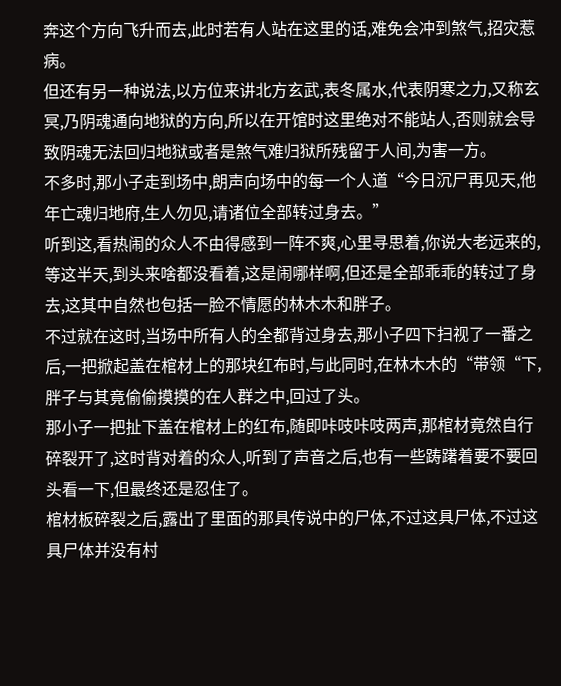奔这个方向飞升而去,此时若有人站在这里的话,难免会冲到煞气,招灾惹病。
但还有另一种说法,以方位来讲北方玄武,表冬属水,代表阴寒之力,又称玄冥,乃阴魂通向地狱的方向,所以在开馆时这里绝对不能站人,否则就会导致阴魂无法回归地狱或者是煞气难归狱所残留于人间,为害一方。
不多时,那小子走到场中,朗声向场中的每一个人道“今日沉尸再见天,他年亡魂归地府,生人勿见,请诸位全部转过身去。”
听到这,看热闹的众人不由得感到一阵不爽,心里寻思着,你说大老远来的,等这半天,到头来啥都没看着,这是闹哪样啊,但还是全部乖乖的转过了身去,这其中自然也包括一脸不情愿的林木木和胖子。
不过就在这时,当场中所有人的全都背过身去,那小子四下扫视了一番之后,一把掀起盖在棺材上的那块红布时,与此同时,在林木木的“带领“下,胖子与其竟偷偷摸摸的在人群之中,回过了头。
那小子一把扯下盖在棺材上的红布,随即咔吱咔吱两声,那棺材竟然自行碎裂开了,这时背对着的众人,听到了声音之后,也有一些踌躇着要不要回头看一下,但最终还是忍住了。
棺材板碎裂之后,露出了里面的那具传说中的尸体,不过这具尸体,不过这具尸体并没有村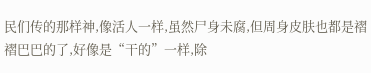民们传的那样神,像活人一样,虽然尸身未腐,但周身皮肤也都是褶褶巴巴的了,好像是“干的”一样,除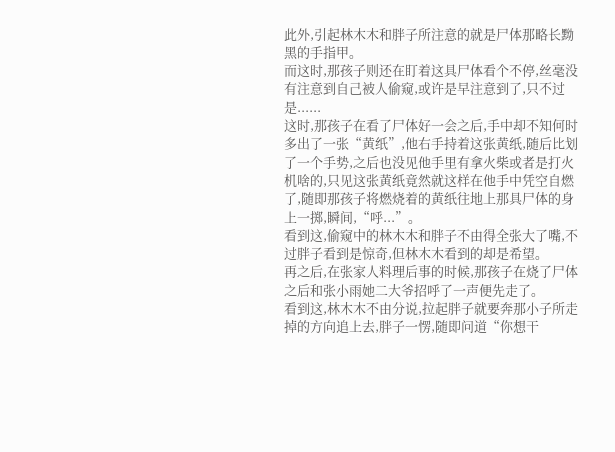此外,引起林木木和胖子所注意的就是尸体那略长黝黑的手指甲。
而这时,那孩子则还在盯着这具尸体看个不停,丝毫没有注意到自己被人偷窥,或许是早注意到了,只不过是......
这时,那孩子在看了尸体好一会之后,手中却不知何时多出了一张“黄纸”,他右手持着这张黄纸,随后比划了一个手势,之后也没见他手里有拿火柴或者是打火机啥的,只见这张黄纸竟然就这样在他手中凭空自燃了,随即那孩子将燃烧着的黄纸往地上那具尸体的身上一掷,瞬间,“呼...”。
看到这,偷窥中的林木木和胖子不由得全张大了嘴,不过胖子看到是惊奇,但林木木看到的却是希望。
再之后,在张家人料理后事的时候,那孩子在烧了尸体之后和张小雨她二大爷招呼了一声便先走了。
看到这,林木木不由分说,拉起胖子就要奔那小子所走掉的方向追上去,胖子一愣,随即问道“你想干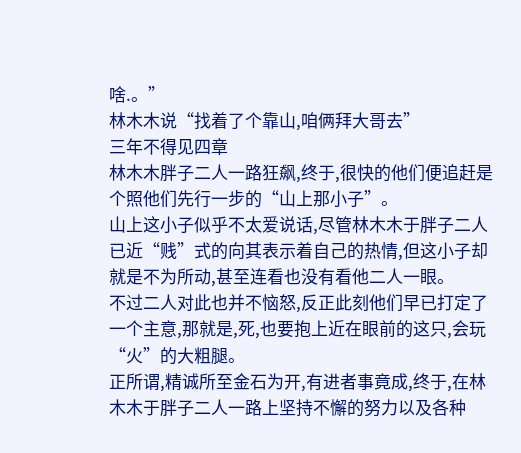啥.。”
林木木说“找着了个靠山,咱俩拜大哥去”
三年不得见四章
林木木胖子二人一路狂飙,终于,很快的他们便追赶是个照他们先行一步的“山上那小子”。
山上这小子似乎不太爱说话,尽管林木木于胖子二人已近“贱”式的向其表示着自己的热情,但这小子却就是不为所动,甚至连看也没有看他二人一眼。
不过二人对此也并不恼怒,反正此刻他们早已打定了一个主意,那就是,死,也要抱上近在眼前的这只,会玩“火”的大粗腿。
正所谓,精诚所至金石为开,有进者事竟成,终于,在林木木于胖子二人一路上坚持不懈的努力以及各种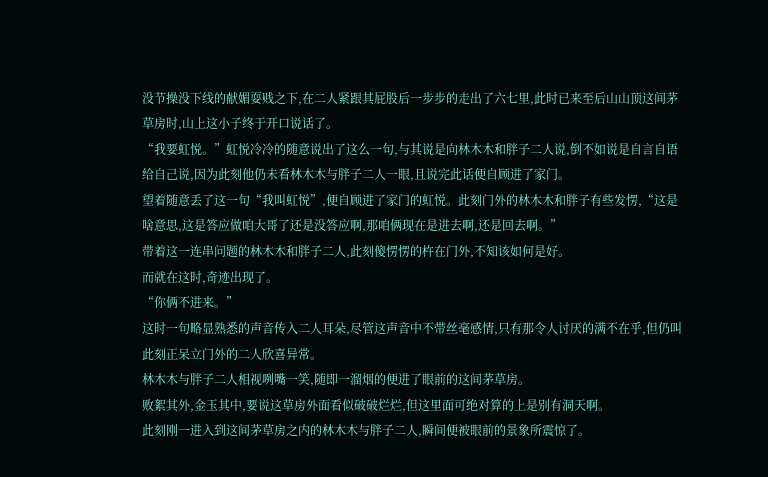没节操没下线的献媚耍贱之下,在二人紧跟其屁股后一步步的走出了六七里,此时已来至后山山顶这间茅草房时,山上这小子终于开口说话了。
“我要虹悦。”虹悦冷冷的随意说出了这么一句,与其说是向林木木和胖子二人说,倒不如说是自言自语给自己说,因为此刻他仍未看林木木与胖子二人一眼,且说完此话便自顾进了家门。
望着随意丢了这一句“我叫虹悦”,便自顾进了家门的虹悦。此刻门外的林木木和胖子有些发愣,“这是啥意思,这是答应做咱大哥了还是没答应啊,那咱俩现在是进去啊,还是回去啊。”
带着这一连串问题的林木木和胖子二人,此刻傻愣愣的杵在门外,不知该如何是好。
而就在这时,奇迹出现了。
“你俩不进来。”
这时一句略显熟悉的声音传入二人耳朵,尽管这声音中不带丝毫感情,只有那令人讨厌的满不在乎,但仍叫此刻正呆立门外的二人欣喜异常。
林木木与胖子二人相视咧嘴一笑,随即一溜烟的便进了眼前的这间茅草房。
败絮其外,金玉其中,要说这草房外面看似破破烂烂,但这里面可绝对算的上是别有洞天啊。
此刻刚一进入到这间茅草房之内的林木木与胖子二人,瞬间便被眼前的景象所震惊了。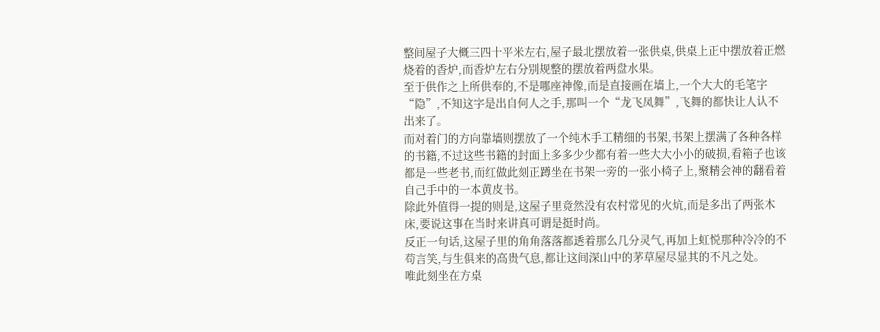整间屋子大概三四十平米左右,屋子最北摆放着一张供桌,供桌上正中摆放着正燃烧着的香炉,而香炉左右分别规整的摆放着两盘水果。
至于供作之上所供奉的,不是哪座神像,而是直接画在墙上,一个大大的毛笔字“隐”,不知这字是出自何人之手,那叫一个“龙飞凤舞”,飞舞的都快让人认不出来了。
而对着门的方向靠墙则摆放了一个纯木手工精细的书架,书架上摆满了各种各样的书籍,不过这些书籍的封面上多多少少都有着一些大大小小的破损,看箱子也该都是一些老书,而红做此刻正蹲坐在书架一旁的一张小椅子上,聚精会神的翻看着自己手中的一本黄皮书。
除此外值得一提的则是,这屋子里竟然没有农村常见的火炕,而是多出了两张木床,要说这事在当时来讲真可谓是挺时尚。
反正一句话,这屋子里的角角落落都透着那么几分灵气,再加上虹悦那种冷冷的不苟言笑,与生俱来的高贵气息,都让这间深山中的茅草屋尽显其的不凡之处。
唯此刻坐在方桌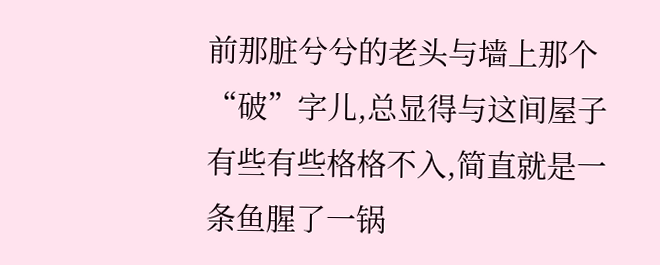前那脏兮兮的老头与墙上那个“破”字儿,总显得与这间屋子有些有些格格不入,简直就是一条鱼腥了一锅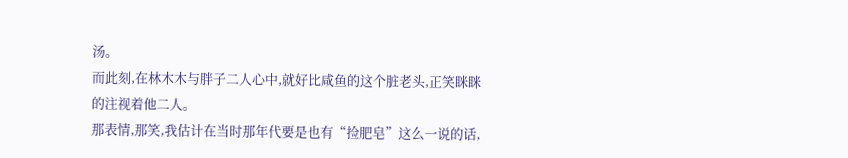汤。
而此刻,在林木木与胖子二人心中,就好比咸鱼的这个脏老头,正笑眯眯的注视着他二人。
那表情,那笑,我估计在当时那年代要是也有“捡肥皂”这么一说的话,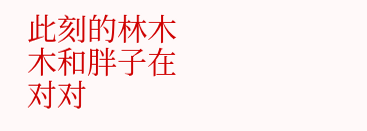此刻的林木木和胖子在对对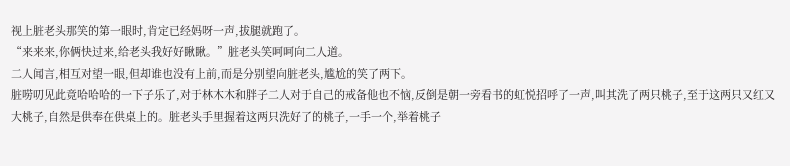视上脏老头那笑的第一眼时,肯定已经妈呀一声,拔腿就跑了。
“来来来,你俩快过来,给老头我好好瞅瞅。”脏老头笑呵呵向二人道。
二人闻言,相互对望一眼,但却谁也没有上前,而是分别望向脏老头,尴尬的笑了两下。
脏唠叨见此竟哈哈哈的一下子乐了,对于林木木和胖子二人对于自己的戒备他也不恼,反倒是朝一旁看书的虹悦招呼了一声,叫其洗了两只桃子,至于这两只又红又大桃子,自然是供奉在供桌上的。脏老头手里握着这两只洗好了的桃子,一手一个,举着桃子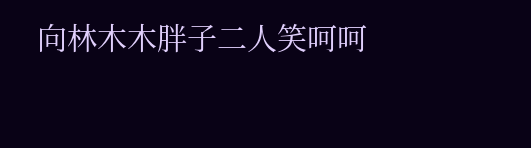向林木木胖子二人笑呵呵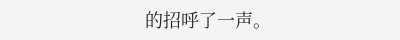的招呼了一声。